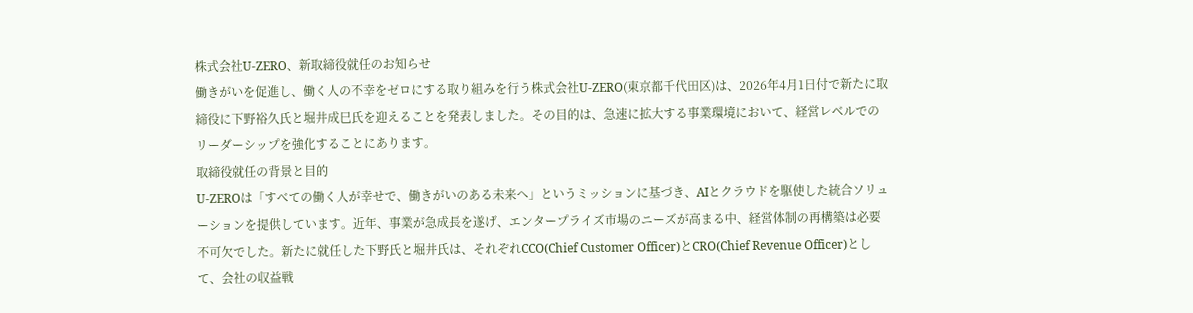株式会社U-ZERO、新取締役就任のお知らせ
働きがいを促進し、働く人の不幸をゼロにする取り組みを行う株式会社U-ZERO(東京都千代田区)は、2026年4月1日付で新たに取締役に下野裕久氏と堀井成巳氏を迎えることを発表しました。その目的は、急速に拡大する事業環境において、経営レベルでのリーダーシップを強化することにあります。
取締役就任の背景と目的
U-ZEROは「すべての働く人が幸せで、働きがいのある未来へ」というミッションに基づき、AIとクラウドを駆使した統合ソリューションを提供しています。近年、事業が急成長を遂げ、エンタープライズ市場のニーズが高まる中、経営体制の再構築は必要不可欠でした。新たに就任した下野氏と堀井氏は、それぞれCCO(Chief Customer Officer)とCRO(Chief Revenue Officer)として、会社の収益戦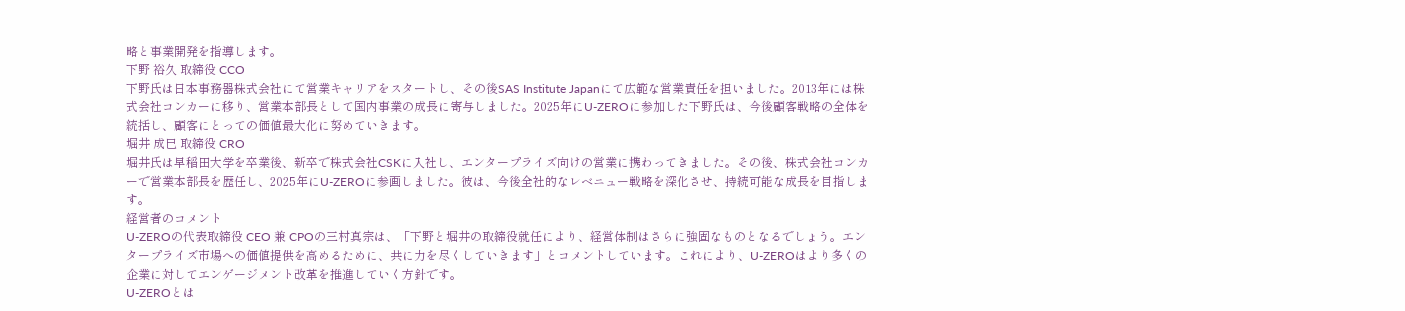略と事業開発を指導します。
下野 裕久 取締役 CCO
下野氏は日本事務器株式会社にて営業キャリアをスタートし、その後SAS Institute Japanにて広範な営業責任を担いました。2013年には株式会社コンカーに移り、営業本部長として国内事業の成長に寄与しました。2025年にU-ZEROに参加した下野氏は、今後顧客戦略の全体を統括し、顧客にとっての価値最大化に努めていきます。
堀井 成巳 取締役 CRO
堀井氏は早稲田大学を卒業後、新卒で株式会社CSKに入社し、エンタープライズ向けの営業に携わってきました。その後、株式会社コンカーで営業本部長を歴任し、2025年にU-ZEROに参画しました。彼は、今後全社的なレベニュー戦略を深化させ、持続可能な成長を目指します。
経営者のコメント
U-ZEROの代表取締役 CEO 兼 CPOの三村真宗は、「下野と堀井の取締役就任により、経営体制はさらに強固なものとなるでしょう。エンタープライズ市場への価値提供を高めるために、共に力を尽くしていきます」とコメントしています。これにより、U-ZEROはより多くの企業に対してエンゲージメント改革を推進していく方針です。
U-ZEROとは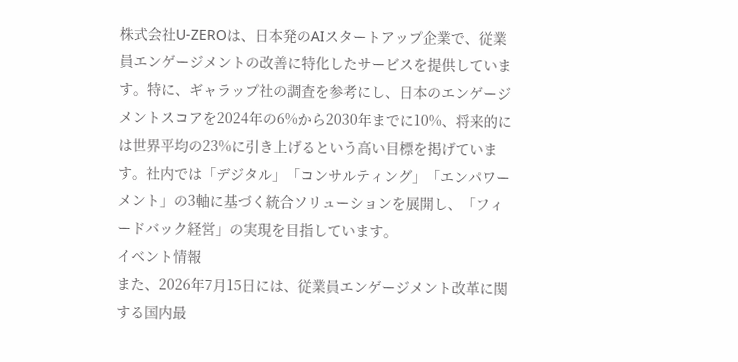株式会社U-ZEROは、日本発のAIスタートアップ企業で、従業員エンゲージメントの改善に特化したサービスを提供しています。特に、ギャラップ社の調査を参考にし、日本のエンゲージメントスコアを2024年の6%から2030年までに10%、将来的には世界平均の23%に引き上げるという高い目標を掲げています。社内では「デジタル」「コンサルティング」「エンパワーメント」の3軸に基づく統合ソリューションを展開し、「フィードバック経営」の実現を目指しています。
イベント情報
また、2026年7月15日には、従業員エンゲージメント改革に関する国内最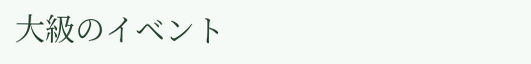大級のイベント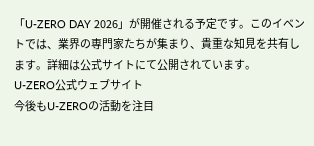「U-ZERO DAY 2026」が開催される予定です。このイベントでは、業界の専門家たちが集まり、貴重な知見を共有します。詳細は公式サイトにて公開されています。
U-ZERO公式ウェブサイト
今後もU-ZEROの活動を注目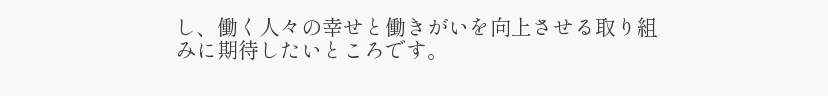し、働く人々の幸せと働きがいを向上させる取り組みに期待したいところです。